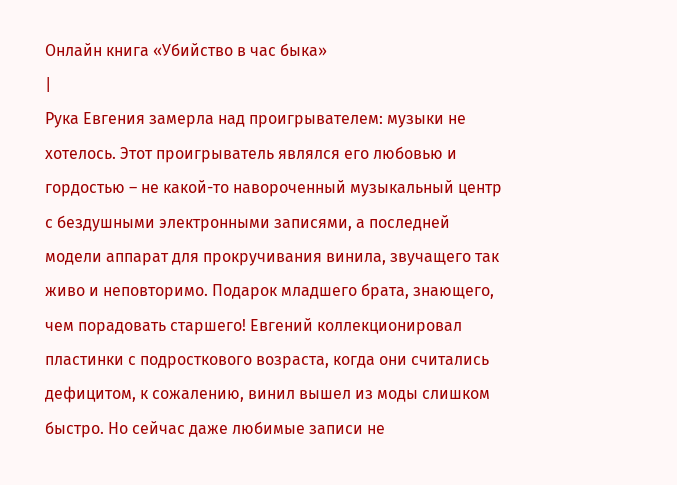Онлайн книга «Убийство в час быка»
|
Рука Евгения замерла над проигрывателем: музыки не хотелось. Этот проигрыватель являлся его любовью и гордостью – не какой-то навороченный музыкальный центр с бездушными электронными записями, а последней модели аппарат для прокручивания винила, звучащего так живо и неповторимо. Подарок младшего брата, знающего, чем порадовать старшего! Евгений коллекционировал пластинки с подросткового возраста, когда они считались дефицитом, к сожалению, винил вышел из моды слишком быстро. Но сейчас даже любимые записи не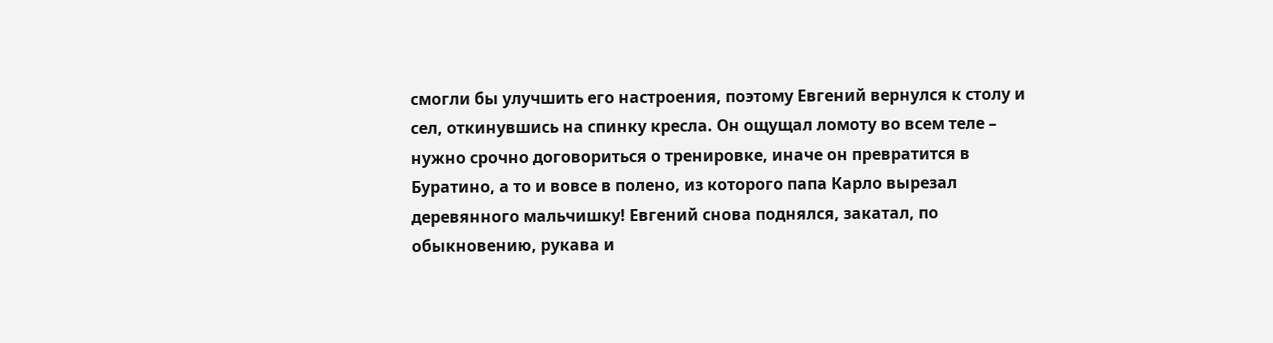смогли бы улучшить его настроения, поэтому Евгений вернулся к столу и сел, откинувшись на спинку кресла. Он ощущал ломоту во всем теле – нужно срочно договориться о тренировке, иначе он превратится в Буратино, а то и вовсе в полено, из которого папа Карло вырезал деревянного мальчишку! Евгений снова поднялся, закатал, по обыкновению, рукава и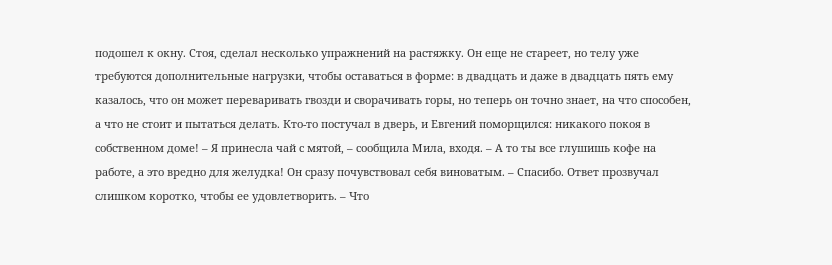подошел к окну. Стоя, сделал несколько упражнений на растяжку. Он еще не стареет, но телу уже требуются дополнительные нагрузки, чтобы оставаться в форме: в двадцать и даже в двадцать пять ему казалось, что он может переваривать гвозди и сворачивать горы, но теперь он точно знает, на что способен, а что не стоит и пытаться делать. Кто-то постучал в дверь, и Евгений поморщился: никакого покоя в собственном доме! – Я принесла чай с мятой, – сообщила Мила, входя. – А то ты все глушишь кофе на работе, а это вредно для желудка! Он сразу почувствовал себя виноватым. – Спасибо. Ответ прозвучал слишком коротко, чтобы ее удовлетворить. – Что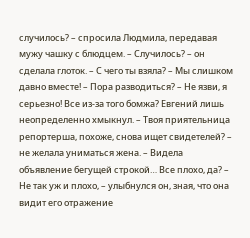случилось? – спросила Людмила, передавая мужу чашку с блюдцем. – Случилось? – он сделала глоток. – С чего ты взяла? – Мы слишком давно вместе! – Пора разводиться? – Не язви, я серьезно! Все из-за того бомжа? Евгений лишь неопределенно хмыкнул. – Твоя приятельница репортерша, похоже, снова ищет свидетелей? – не желала униматься жена. – Видела объявление бегущей строкой… Все плохо, да? – Не так уж и плохо, – улыбнулся он, зная, что она видит его отражение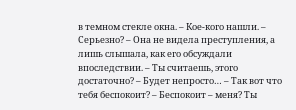в темном стекле окна. – Кое-кого нашли. – Серьезно? – Она не видела преступления, а лишь слышала, как его обсуждали впоследствии. – Ты считаешь, этого достаточно? – Будет непросто… – Так вот что тебя беспокоит? – Беспокоит – меня? Ты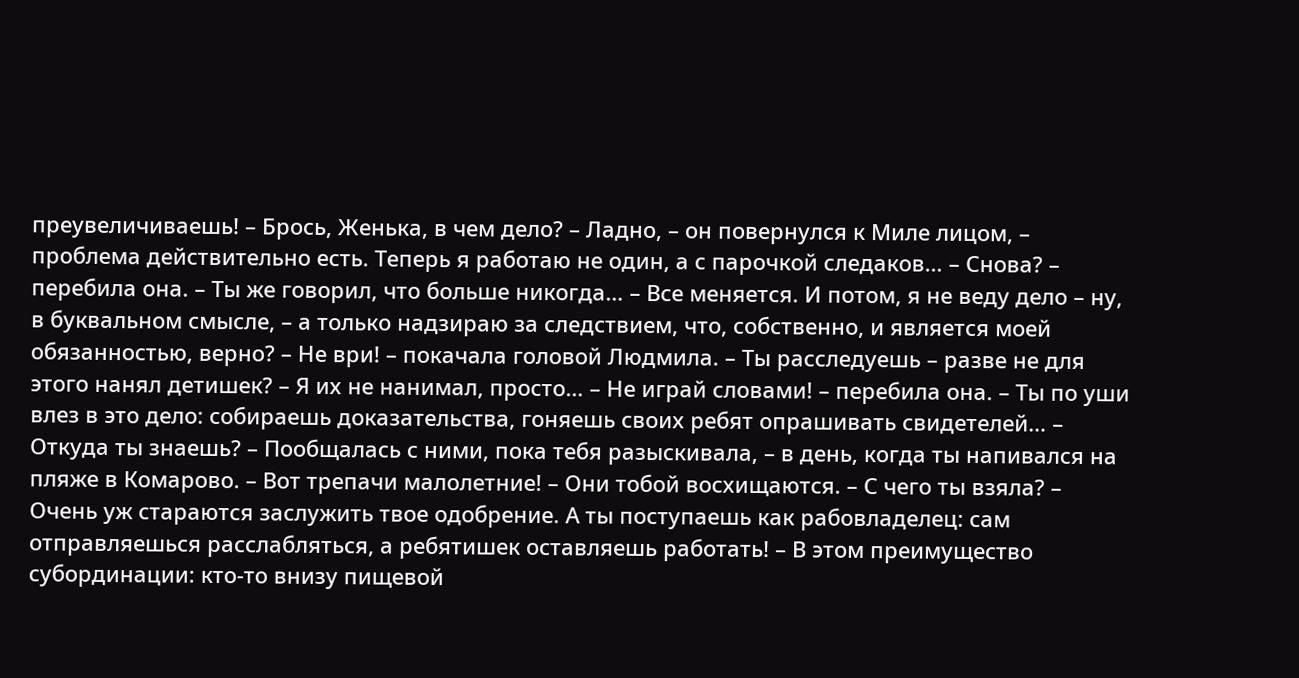преувеличиваешь! – Брось, Женька, в чем дело? – Ладно, – он повернулся к Миле лицом, – проблема действительно есть. Теперь я работаю не один, а с парочкой следаков… – Снова? – перебила она. – Ты же говорил, что больше никогда… – Все меняется. И потом, я не веду дело – ну, в буквальном смысле, – а только надзираю за следствием, что, собственно, и является моей обязанностью, верно? – Не ври! – покачала головой Людмила. – Ты расследуешь – разве не для этого нанял детишек? – Я их не нанимал, просто… – Не играй словами! – перебила она. – Ты по уши влез в это дело: собираешь доказательства, гоняешь своих ребят опрашивать свидетелей… – Откуда ты знаешь? – Пообщалась с ними, пока тебя разыскивала, – в день, когда ты напивался на пляже в Комарово. – Вот трепачи малолетние! – Они тобой восхищаются. – С чего ты взяла? – Очень уж стараются заслужить твое одобрение. А ты поступаешь как рабовладелец: сам отправляешься расслабляться, а ребятишек оставляешь работать! – В этом преимущество субординации: кто-то внизу пищевой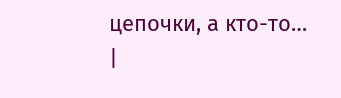цепочки, а кто-то… |